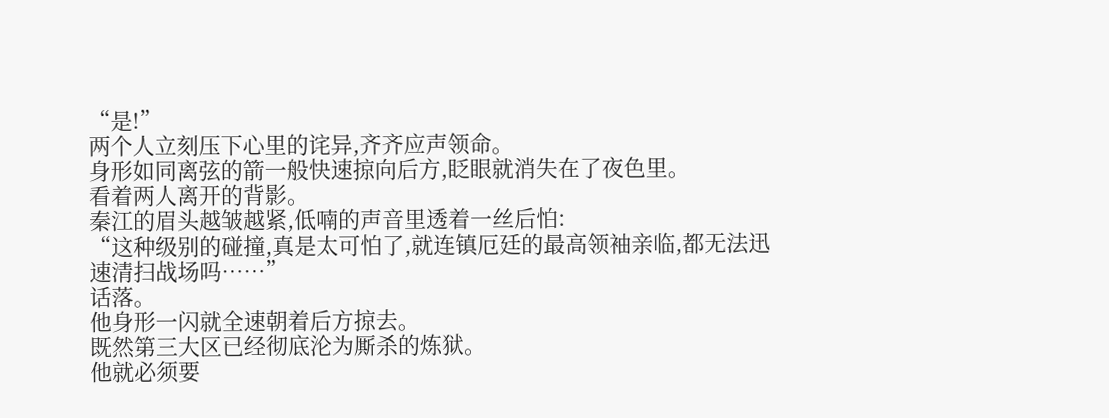“是!”
两个人立刻压下心里的诧异,齐齐应声领命。
身形如同离弦的箭一般快速掠向后方,眨眼就消失在了夜色里。
看着两人离开的背影。
秦江的眉头越皱越紧,低喃的声音里透着一丝后怕:
“这种级别的碰撞,真是太可怕了,就连镇厄廷的最高领袖亲临,都无法迅速清扫战场吗……”
话落。
他身形一闪就全速朝着后方掠去。
既然第三大区已经彻底沦为厮杀的炼狱。
他就必须要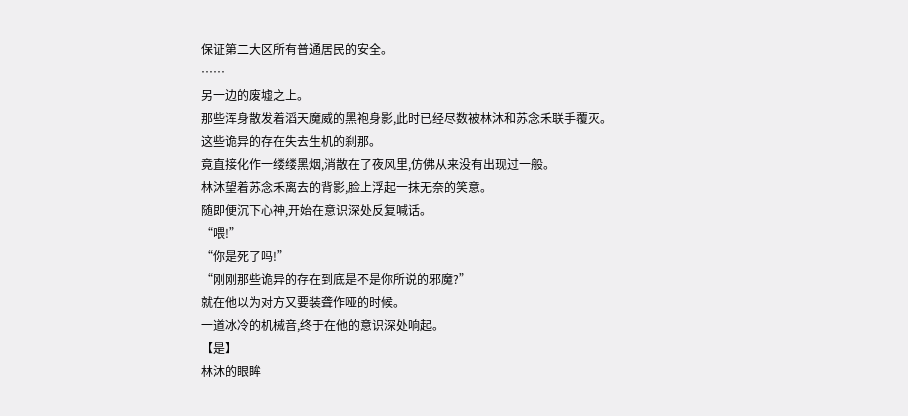保证第二大区所有普通居民的安全。
……
另一边的废墟之上。
那些浑身散发着滔天魔威的黑袍身影,此时已经尽数被林沐和苏念禾联手覆灭。
这些诡异的存在失去生机的刹那。
竟直接化作一缕缕黑烟,消散在了夜风里,仿佛从来没有出现过一般。
林沐望着苏念禾离去的背影,脸上浮起一抹无奈的笑意。
随即便沉下心神,开始在意识深处反复喊话。
“喂!”
“你是死了吗!”
“刚刚那些诡异的存在到底是不是你所说的邪魔?”
就在他以为对方又要装聋作哑的时候。
一道冰冷的机械音,终于在他的意识深处响起。
【是】
林沐的眼眸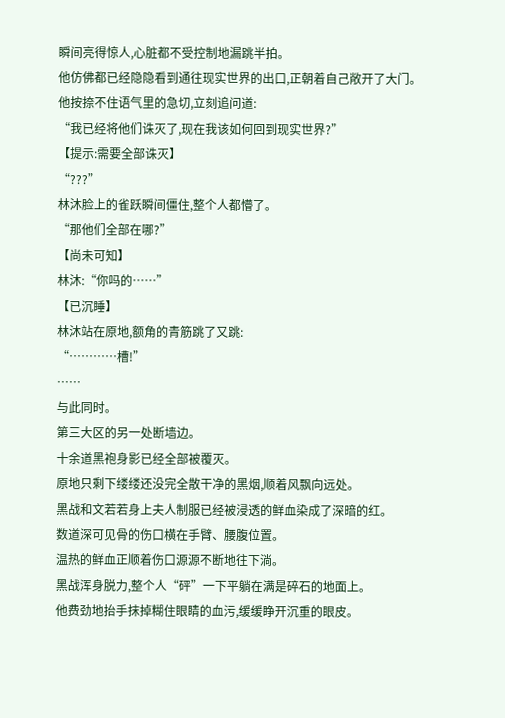瞬间亮得惊人,心脏都不受控制地漏跳半拍。
他仿佛都已经隐隐看到通往现实世界的出口,正朝着自己敞开了大门。
他按捺不住语气里的急切,立刻追问道:
“我已经将他们诛灭了,现在我该如何回到现实世界?”
【提示:需要全部诛灭】
“???”
林沐脸上的雀跃瞬间僵住,整个人都懵了。
“那他们全部在哪?”
【尚未可知】
林沐:“你吗的……”
【已沉睡】
林沐站在原地,额角的青筋跳了又跳:
“…………槽!”
……
与此同时。
第三大区的另一处断墙边。
十余道黑袍身影已经全部被覆灭。
原地只剩下缕缕还没完全散干净的黑烟,顺着风飘向远处。
黑战和文若若身上夫人制服已经被浸透的鲜血染成了深暗的红。
数道深可见骨的伤口横在手臂、腰腹位置。
温热的鲜血正顺着伤口源源不断地往下淌。
黑战浑身脱力,整个人“砰”一下平躺在满是碎石的地面上。
他费劲地抬手抹掉糊住眼睛的血污,缓缓睁开沉重的眼皮。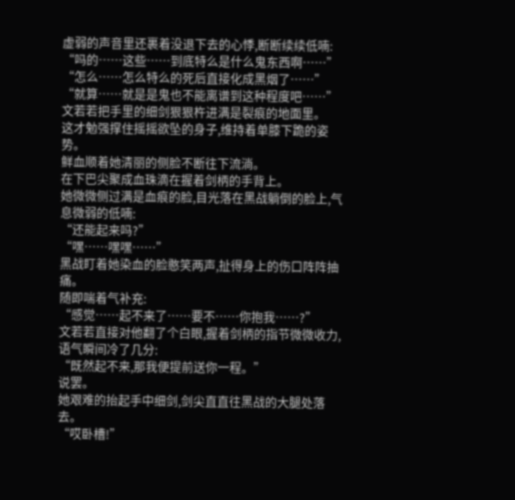虚弱的声音里还裹着没退下去的心悸,断断续续低喃:
“吗的……这些……到底特么是什么鬼东西啊……”
“怎么……怎么特么的死后直接化成黑烟了……”
“就算……就是是鬼也不能离谱到这种程度吧……”
文若若把手里的细剑狠狠杵进满是裂痕的地面里。
这才勉强撑住摇摇欲坠的身子,维持着单膝下跪的姿势。
鲜血顺着她清丽的侧脸不断往下流淌。
在下巴尖聚成血珠滴在握着剑柄的手背上。
她微微侧过满是血痕的脸,目光落在黑战躺倒的脸上,气息微弱的低喃:
“还能起来吗?”
“嘿……嘿嘿……”
黑战盯着她染血的脸憨笑两声,扯得身上的伤口阵阵抽痛。
随即喘着气补充:
“感觉……起不来了……要不……你抱我……?”
文若若直接对他翻了个白眼,握着剑柄的指节微微收力,语气瞬间冷了几分:
“既然起不来,那我便提前送你一程。”
说罢。
她艰难的抬起手中细剑,剑尖直直往黑战的大腿处落去。
“哎卧槽!”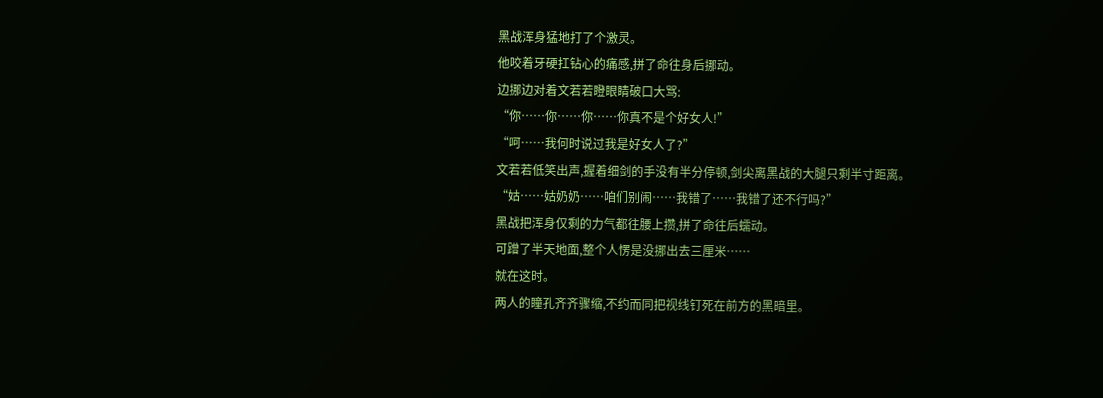黑战浑身猛地打了个激灵。
他咬着牙硬扛钻心的痛感,拼了命往身后挪动。
边挪边对着文若若瞪眼睛破口大骂:
“你……你……你……你真不是个好女人!”
“呵……我何时说过我是好女人了?”
文若若低笑出声,握着细剑的手没有半分停顿,剑尖离黑战的大腿只剩半寸距离。
“姑……姑奶奶……咱们别闹……我错了……我错了还不行吗?”
黑战把浑身仅剩的力气都往腰上攒,拼了命往后蠕动。
可蹭了半天地面,整个人愣是没挪出去三厘米……
就在这时。
两人的瞳孔齐齐骤缩,不约而同把视线钉死在前方的黑暗里。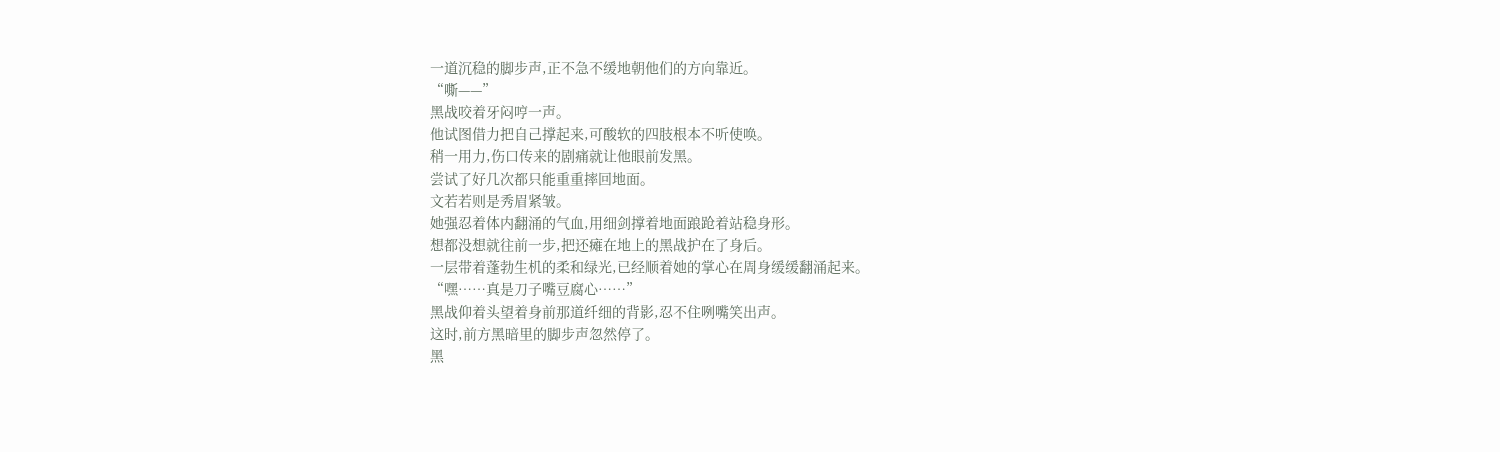一道沉稳的脚步声,正不急不缓地朝他们的方向靠近。
“嘶——”
黑战咬着牙闷哼一声。
他试图借力把自己撑起来,可酸软的四肢根本不听使唤。
稍一用力,伤口传来的剧痛就让他眼前发黑。
尝试了好几次都只能重重摔回地面。
文若若则是秀眉紧皱。
她强忍着体内翻涌的气血,用细剑撑着地面踉跄着站稳身形。
想都没想就往前一步,把还瘫在地上的黑战护在了身后。
一层带着蓬勃生机的柔和绿光,已经顺着她的掌心在周身缓缓翻涌起来。
“嘿……真是刀子嘴豆腐心……”
黑战仰着头望着身前那道纤细的背影,忍不住咧嘴笑出声。
这时,前方黑暗里的脚步声忽然停了。
黑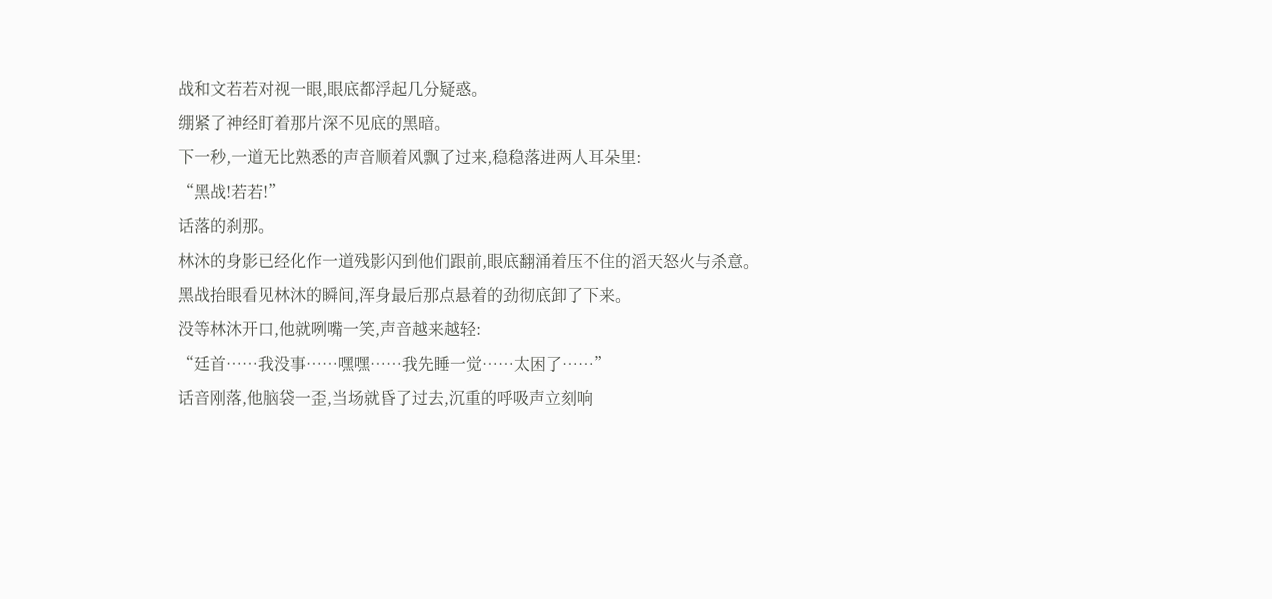战和文若若对视一眼,眼底都浮起几分疑惑。
绷紧了神经盯着那片深不见底的黑暗。
下一秒,一道无比熟悉的声音顺着风飘了过来,稳稳落进两人耳朵里:
“黑战!若若!”
话落的刹那。
林沐的身影已经化作一道残影闪到他们跟前,眼底翻涌着压不住的滔天怒火与杀意。
黑战抬眼看见林沐的瞬间,浑身最后那点悬着的劲彻底卸了下来。
没等林沐开口,他就咧嘴一笑,声音越来越轻:
“廷首……我没事……嘿嘿……我先睡一觉……太困了……”
话音刚落,他脑袋一歪,当场就昏了过去,沉重的呼吸声立刻响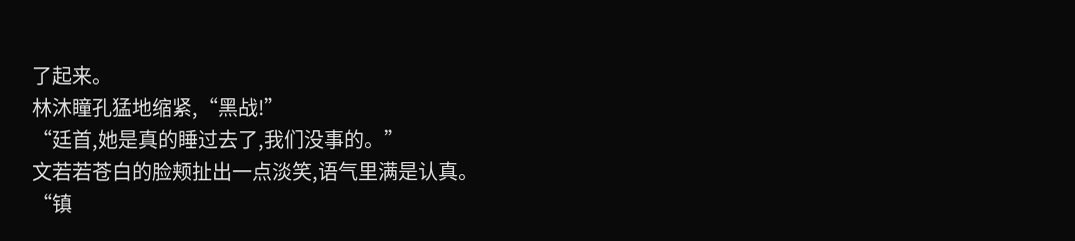了起来。
林沐瞳孔猛地缩紧,“黑战!”
“廷首,她是真的睡过去了,我们没事的。”
文若若苍白的脸颊扯出一点淡笑,语气里满是认真。
“镇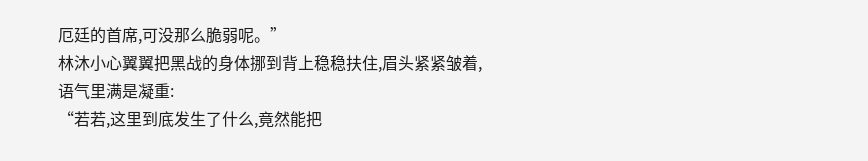厄廷的首席,可没那么脆弱呢。”
林沐小心翼翼把黑战的身体挪到背上稳稳扶住,眉头紧紧皱着,语气里满是凝重:
“若若,这里到底发生了什么,竟然能把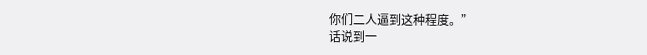你们二人逼到这种程度。”
话说到一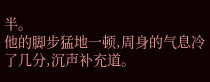半。
他的脚步猛地一顿,周身的气息冷了几分,沉声补充道。